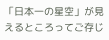「日本一の星空」が見えるところってご存じ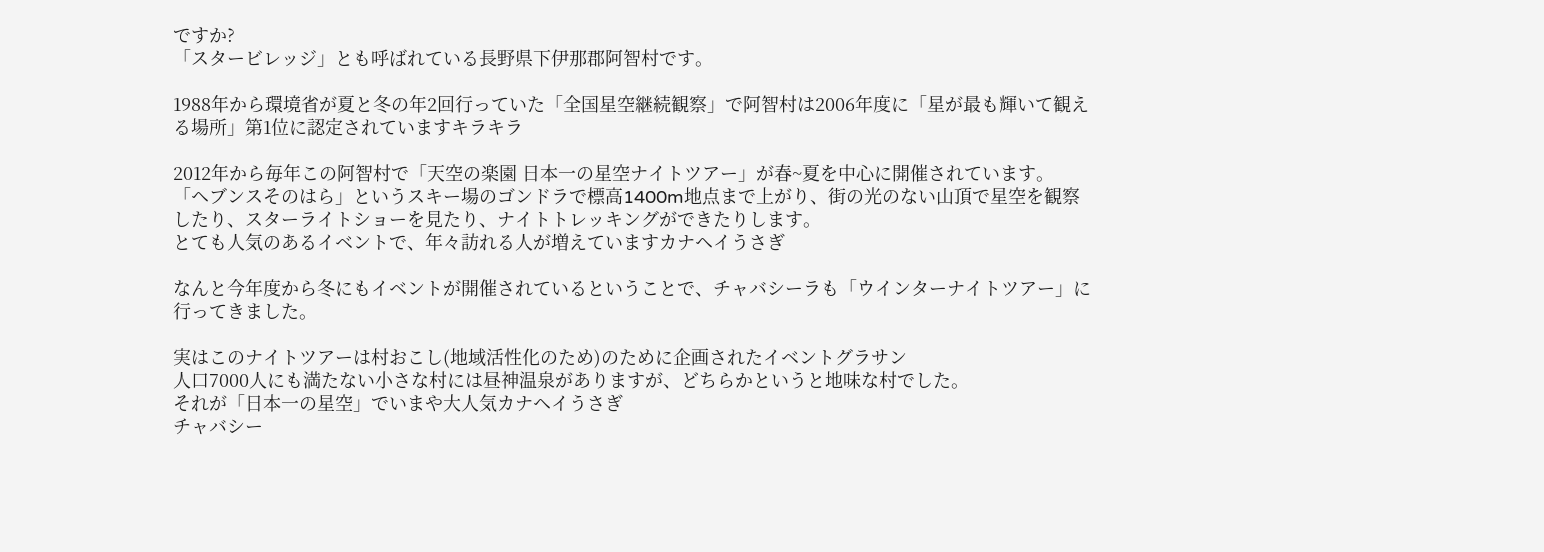ですか?
「スタービレッジ」とも呼ばれている長野県下伊那郡阿智村です。

1988年から環境省が夏と冬の年2回行っていた「全国星空継続観察」で阿智村は2006年度に「星が最も輝いて観える場所」第1位に認定されていますキラキラ

2012年から毎年この阿智村で「天空の楽園 日本一の星空ナイトツアー」が春~夏を中心に開催されています。
「ヘブンスそのはら」というスキー場のゴンドラで標高1400m地点まで上がり、街の光のない山頂で星空を観察したり、スターライトショーを見たり、ナイトトレッキングができたりします。
とても人気のあるイベントで、年々訪れる人が増えていますカナヘイうさぎ

なんと今年度から冬にもイベントが開催されているということで、チャバシーラも「ウインターナイトツアー」に行ってきました。

実はこのナイトツアーは村おこし(地域活性化のため)のために企画されたイベントグラサン
人口7000人にも満たない小さな村には昼神温泉がありますが、どちらかというと地味な村でした。
それが「日本一の星空」でいまや大人気カナヘイうさぎ
チャバシー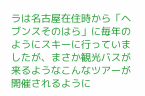ラは名古屋在住時から「ヘブンスそのはら」に毎年のようにスキーに行っていましたが、まさか観光バスが来るようなこんなツアーが開催されるように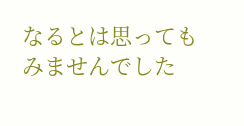なるとは思ってもみませんでした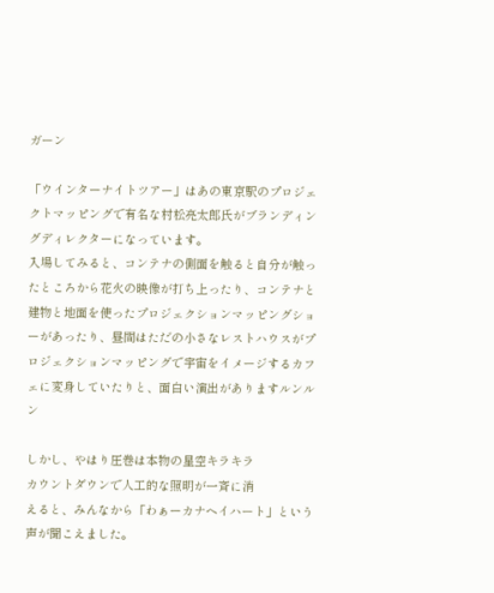ガーン

「ウインターナイトツアー」はあの東京駅のプロジェクトマッピングで有名な村松亮太郎氏がブランディングディレクターになっています。
入場してみると、コンテナの側面を触ると自分が触ったところから花火の映像が打ち上ったり、コンテナと建物と地面を使ったプロジェクションマッピングショーがあったり、昼間はただの小さなレストハウスがプロジェクションマッピングで宇宙をイメージするカフェに変身していたりと、面白い演出がありますルンルン

しかし、やはり圧巻は本物の星空キラキラ
カウントダウンで人工的な照明が一斉に消
えると、みんなから「わぁーカナヘイハート」という声が聞こえました。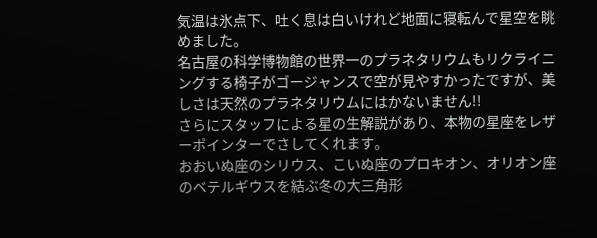気温は氷点下、吐く息は白いけれど地面に寝転んで星空を眺めました。
名古屋の科学博物館の世界一のプラネタリウムもリクライニングする椅子がゴージャンスで空が見やすかったですが、美しさは天然のプラネタリウムにはかないません!!
さらにスタッフによる星の生解説があり、本物の星座をレザーポインターでさしてくれます。
おおいぬ座のシリウス、こいぬ座のプロキオン、オリオン座のベテルギウスを結ぶ冬の大三角形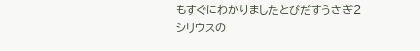もすぐにわかりましたとびだすうさぎ2
シリウスの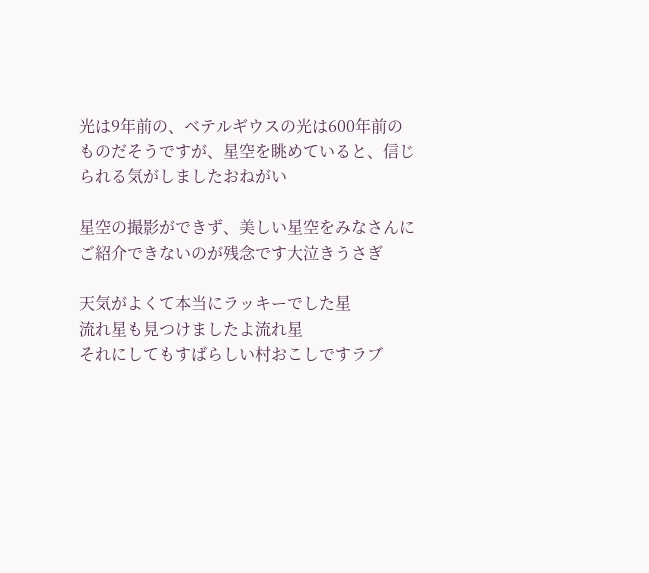光は9年前の、ベテルギウスの光は600年前のものだそうですが、星空を眺めていると、信じられる気がしましたおねがい

星空の撮影ができず、美しい星空をみなさんにご紹介できないのが残念です大泣きうさぎ

天気がよくて本当にラッキーでした星
流れ星も見つけましたよ流れ星
それにしてもすばらしい村おこしですラブ